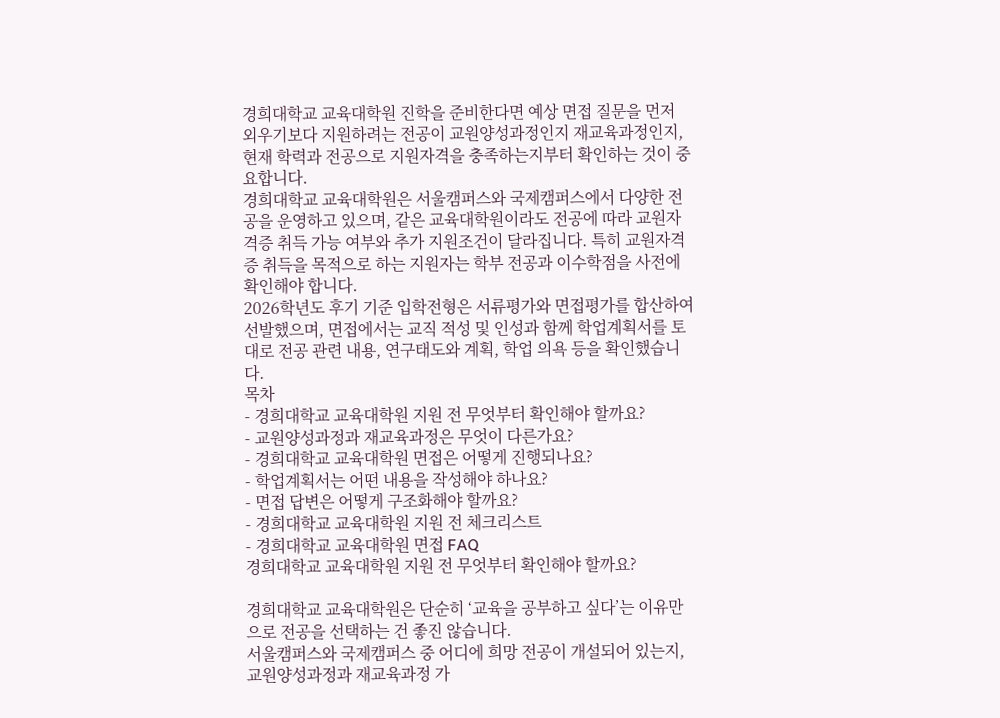경희대학교 교육대학원 진학을 준비한다면 예상 면접 질문을 먼저 외우기보다 지원하려는 전공이 교원양성과정인지 재교육과정인지, 현재 학력과 전공으로 지원자격을 충족하는지부터 확인하는 것이 중요합니다.
경희대학교 교육대학원은 서울캠퍼스와 국제캠퍼스에서 다양한 전공을 운영하고 있으며, 같은 교육대학원이라도 전공에 따라 교원자격증 취득 가능 여부와 추가 지원조건이 달라집니다. 특히 교원자격증 취득을 목적으로 하는 지원자는 학부 전공과 이수학점을 사전에 확인해야 합니다.
2026학년도 후기 기준 입학전형은 서류평가와 면접평가를 합산하여 선발했으며, 면접에서는 교직 적성 및 인성과 함께 학업계획서를 토대로 전공 관련 내용, 연구태도와 계획, 학업 의욕 등을 확인했습니다.
목차
- 경희대학교 교육대학원 지원 전 무엇부터 확인해야 할까요?
- 교원양성과정과 재교육과정은 무엇이 다른가요?
- 경희대학교 교육대학원 면접은 어떻게 진행되나요?
- 학업계획서는 어떤 내용을 작성해야 하나요?
- 면접 답변은 어떻게 구조화해야 할까요?
- 경희대학교 교육대학원 지원 전 체크리스트
- 경희대학교 교육대학원 면접 FAQ
경희대학교 교육대학원 지원 전 무엇부터 확인해야 할까요?

경희대학교 교육대학원은 단순히 ‘교육을 공부하고 싶다’는 이유만으로 전공을 선택하는 건 좋진 않습니다.
서울캠퍼스와 국제캠퍼스 중 어디에 희망 전공이 개설되어 있는지, 교원양성과정과 재교육과정 가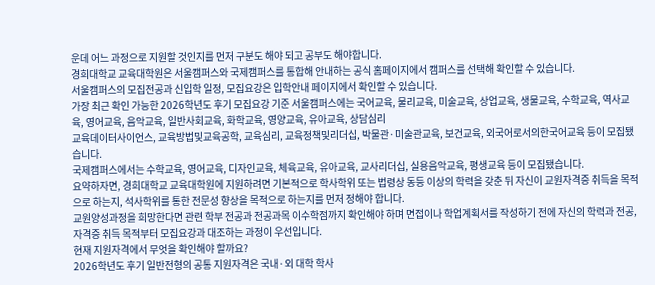운데 어느 과정으로 지원할 것인지를 먼저 구분도 해야 되고 공부도 해야합니다.
경희대학교 교육대학원은 서울캠퍼스와 국제캠퍼스를 통합해 안내하는 공식 홈페이지에서 캠퍼스를 선택해 확인할 수 있습니다.
서울캠퍼스의 모집전공과 신입학 일정, 모집요강은 입학안내 페이지에서 확인할 수 있습니다.
가장 최근 확인 가능한 2026학년도 후기 모집요강 기준 서울캠퍼스에는 국어교육, 물리교육, 미술교육, 상업교육, 생물교육, 수학교육, 역사교육, 영어교육, 음악교육, 일반사회교육, 화학교육, 영양교육, 유아교육, 상담심리
교육데이터사이언스, 교육방법및교육공학, 교육심리, 교육정책및리더십, 박물관·미술관교육, 보건교육, 외국어로서의한국어교육 등이 모집됐습니다.
국제캠퍼스에서는 수학교육, 영어교육, 디자인교육, 체육교육, 유아교육, 교사리더십, 실용음악교육, 평생교육 등이 모집됐습니다.
요약하자면, 경희대학교 교육대학원에 지원하려면 기본적으로 학사학위 또는 법령상 동등 이상의 학력을 갖춘 뒤 자신이 교원자격증 취득을 목적으로 하는지, 석사학위를 통한 전문성 향상을 목적으로 하는지를 먼저 정해야 합니다.
교원양성과정을 희망한다면 관련 학부 전공과 전공과목 이수학점까지 확인해야 하며 면접이나 학업계획서를 작성하기 전에 자신의 학력과 전공, 자격증 취득 목적부터 모집요강과 대조하는 과정이 우선입니다.
현재 지원자격에서 무엇을 확인해야 할까요?
2026학년도 후기 일반전형의 공통 지원자격은 국내·외 대학 학사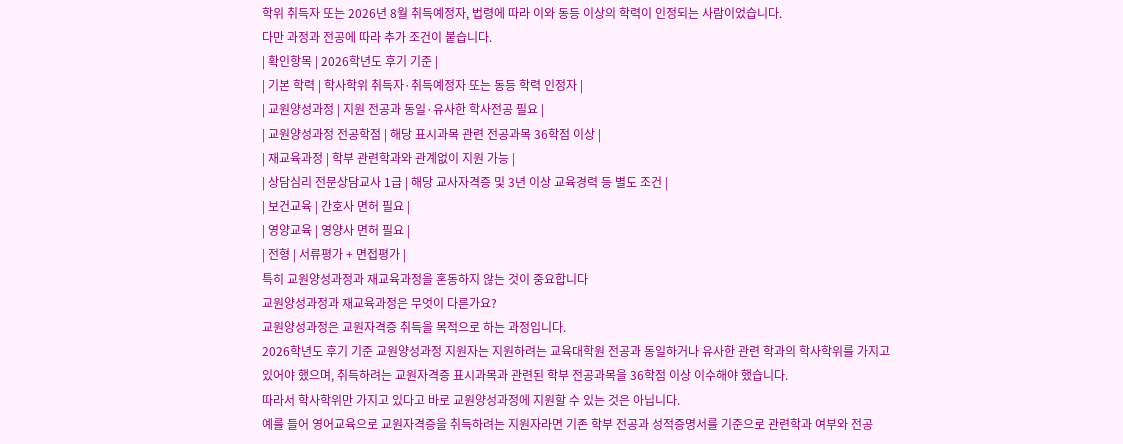학위 취득자 또는 2026년 8월 취득예정자, 법령에 따라 이와 동등 이상의 학력이 인정되는 사람이었습니다.
다만 과정과 전공에 따라 추가 조건이 붙습니다.
| 확인항목 | 2026학년도 후기 기준 |
| 기본 학력 | 학사학위 취득자·취득예정자 또는 동등 학력 인정자 |
| 교원양성과정 | 지원 전공과 동일·유사한 학사전공 필요 |
| 교원양성과정 전공학점 | 해당 표시과목 관련 전공과목 36학점 이상 |
| 재교육과정 | 학부 관련학과와 관계없이 지원 가능 |
| 상담심리 전문상담교사 1급 | 해당 교사자격증 및 3년 이상 교육경력 등 별도 조건 |
| 보건교육 | 간호사 면허 필요 |
| 영양교육 | 영양사 면허 필요 |
| 전형 | 서류평가 + 면접평가 |
특히 교원양성과정과 재교육과정을 혼동하지 않는 것이 중요합니다
교원양성과정과 재교육과정은 무엇이 다른가요?
교원양성과정은 교원자격증 취득을 목적으로 하는 과정입니다.
2026학년도 후기 기준 교원양성과정 지원자는 지원하려는 교육대학원 전공과 동일하거나 유사한 관련 학과의 학사학위를 가지고 있어야 했으며, 취득하려는 교원자격증 표시과목과 관련된 학부 전공과목을 36학점 이상 이수해야 했습니다.
따라서 학사학위만 가지고 있다고 바로 교원양성과정에 지원할 수 있는 것은 아닙니다.
예를 들어 영어교육으로 교원자격증을 취득하려는 지원자라면 기존 학부 전공과 성적증명서를 기준으로 관련학과 여부와 전공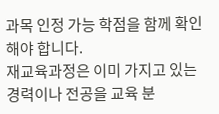과목 인정 가능 학점을 함께 확인해야 합니다.
재교육과정은 이미 가지고 있는 경력이나 전공을 교육 분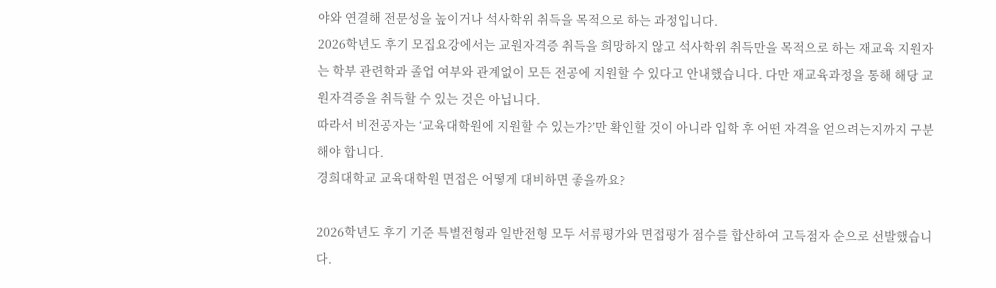야와 연결해 전문성을 높이거나 석사학위 취득을 목적으로 하는 과정입니다.
2026학년도 후기 모집요강에서는 교원자격증 취득을 희망하지 않고 석사학위 취득만을 목적으로 하는 재교육 지원자는 학부 관련학과 졸업 여부와 관계없이 모든 전공에 지원할 수 있다고 안내했습니다. 다만 재교육과정을 통해 해당 교원자격증을 취득할 수 있는 것은 아닙니다.
따라서 비전공자는 ‘교육대학원에 지원할 수 있는가?’만 확인할 것이 아니라 입학 후 어떤 자격을 얻으려는지까지 구분해야 합니다.
경희대학교 교육대학원 면접은 어떻게 대비하면 좋을까요?

2026학년도 후기 기준 특별전형과 일반전형 모두 서류평가와 면접평가 점수를 합산하여 고득점자 순으로 선발했습니다.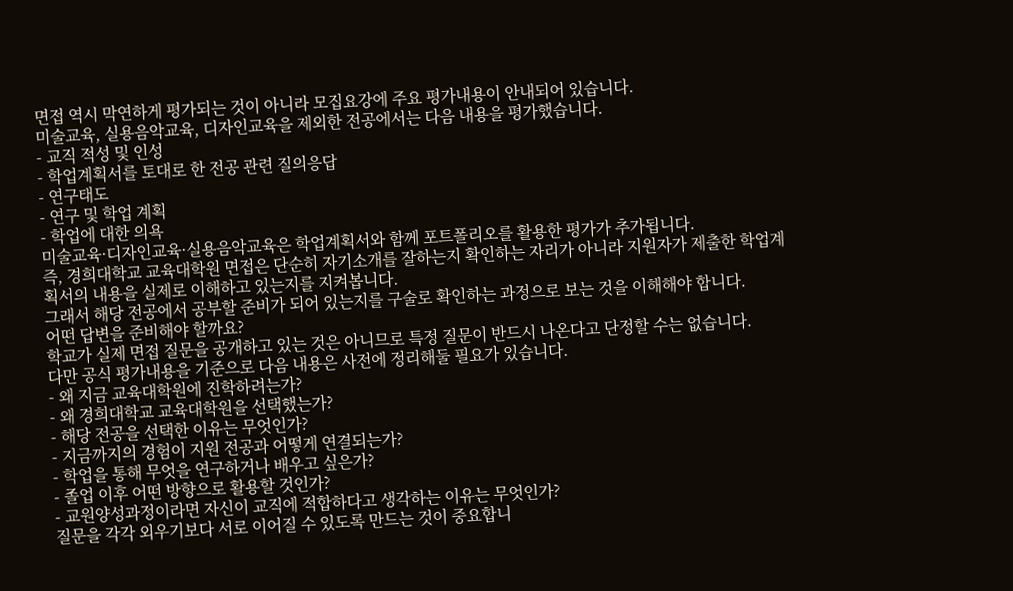면접 역시 막연하게 평가되는 것이 아니라 모집요강에 주요 평가내용이 안내되어 있습니다.
미술교육, 실용음악교육, 디자인교육을 제외한 전공에서는 다음 내용을 평가했습니다.
- 교직 적성 및 인성
- 학업계획서를 토대로 한 전공 관련 질의응답
- 연구태도
- 연구 및 학업 계획
- 학업에 대한 의욕
미술교육·디자인교육·실용음악교육은 학업계획서와 함께 포트폴리오를 활용한 평가가 추가됩니다.
즉, 경희대학교 교육대학원 면접은 단순히 자기소개를 잘하는지 확인하는 자리가 아니라 지원자가 제출한 학업계획서의 내용을 실제로 이해하고 있는지를 지켜봅니다.
그래서 해당 전공에서 공부할 준비가 되어 있는지를 구술로 확인하는 과정으로 보는 것을 이해해야 합니다.
어떤 답변을 준비해야 할까요?
학교가 실제 면접 질문을 공개하고 있는 것은 아니므로 특정 질문이 반드시 나온다고 단정할 수는 없습니다.
다만 공식 평가내용을 기준으로 다음 내용은 사전에 정리해둘 필요가 있습니다.
- 왜 지금 교육대학원에 진학하려는가?
- 왜 경희대학교 교육대학원을 선택했는가?
- 해당 전공을 선택한 이유는 무엇인가?
- 지금까지의 경험이 지원 전공과 어떻게 연결되는가?
- 학업을 통해 무엇을 연구하거나 배우고 싶은가?
- 졸업 이후 어떤 방향으로 활용할 것인가?
- 교원양성과정이라면 자신이 교직에 적합하다고 생각하는 이유는 무엇인가?
질문을 각각 외우기보다 서로 이어질 수 있도록 만드는 것이 중요합니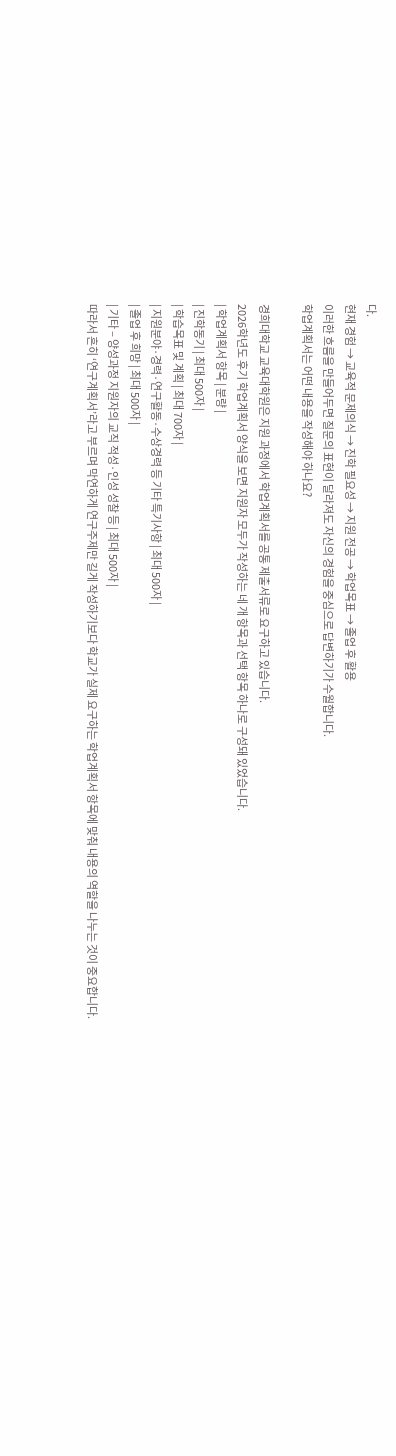다.
현재 경험 → 교육적 문제의식 → 진학 필요성 → 지원 전공 → 학업목표 → 졸업 후 활용
이러한 흐름을 만들어두면 질문의 표현이 달라져도 자신의 경험을 중심으로 답변하기가 수월합니다.
학업계획서는 어떤 내용을 작성해야 하나요?

경희대학교 교육대학원은 지원 과정에서 학업계획서를 공통 제출서류로 요구하고 있습니다.
2026학년도 후기 학업계획서 양식을 보면 지원자 모두가 작성하는 네 개 항목과 선택 항목 하나로 구성돼 있었습니다.
| 학업계획서 항목 | 분량 |
| 진학동기 | 최대 500자 |
| 학습목표 및 계획 | 최대 700자 |
| 지원분야·경력·연구활동·수상경력 등 기타 특기사항 | 최대 500자 |
| 졸업 후 희망 | 최대 500자 |
| 기타 – 양성과정 지원자의 교직 적성·인성 성찰 등 | 최대 500자 |
따라서 흔히 ‘연구계획서’라고 부르며 막연하게 연구주제만 길게 작성하기보다 학교가 실제 요구하는 학업계획서 항목에 맞춰 내용의 역할을 나누는 것이 중요합니다.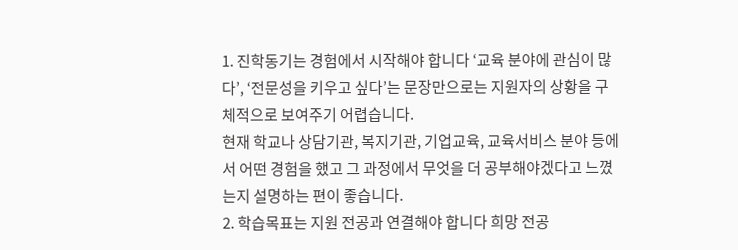1. 진학동기는 경험에서 시작해야 합니다 ‘교육 분야에 관심이 많다’, ‘전문성을 키우고 싶다’는 문장만으로는 지원자의 상황을 구체적으로 보여주기 어렵습니다.
현재 학교나 상담기관, 복지기관, 기업교육, 교육서비스 분야 등에서 어떤 경험을 했고 그 과정에서 무엇을 더 공부해야겠다고 느꼈는지 설명하는 편이 좋습니다.
2. 학습목표는 지원 전공과 연결해야 합니다 희망 전공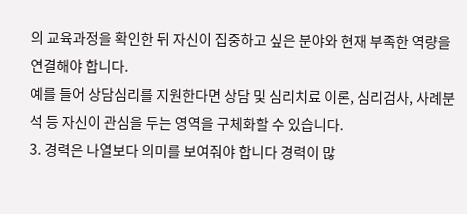의 교육과정을 확인한 뒤 자신이 집중하고 싶은 분야와 현재 부족한 역량을 연결해야 합니다.
예를 들어 상담심리를 지원한다면 상담 및 심리치료 이론, 심리검사, 사례분석 등 자신이 관심을 두는 영역을 구체화할 수 있습니다.
3. 경력은 나열보다 의미를 보여줘야 합니다 경력이 많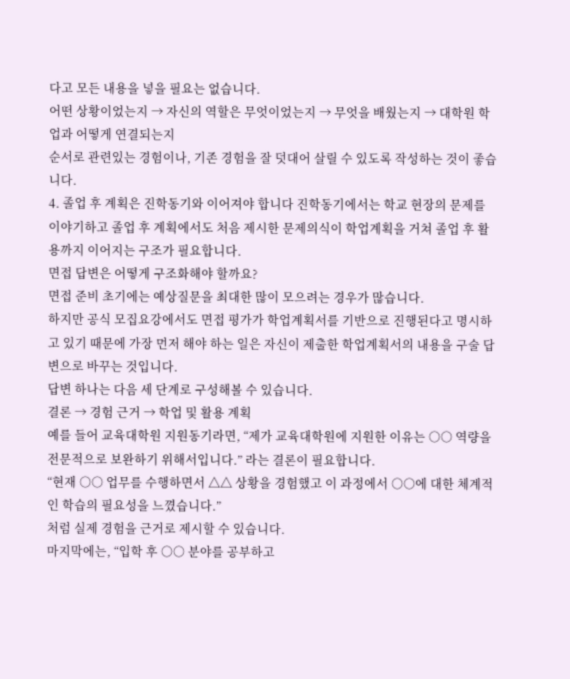다고 모든 내용을 넣을 필요는 없습니다.
어떤 상황이었는지 → 자신의 역할은 무엇이었는지 → 무엇을 배웠는지 → 대학원 학업과 어떻게 연결되는지
순서로 관련있는 경험이나, 기존 경험을 잘 덧대어 살릴 수 있도록 작성하는 것이 좋습니다.
4. 졸업 후 계획은 진학동기와 이어져야 합니다 진학동기에서는 학교 현장의 문제를 이야기하고 졸업 후 계획에서도 처음 제시한 문제의식이 학업계획을 거쳐 졸업 후 활용까지 이어지는 구조가 필요합니다.
면접 답변은 어떻게 구조화해야 할까요?
면접 준비 초기에는 예상질문을 최대한 많이 모으려는 경우가 많습니다.
하지만 공식 모집요강에서도 면접 평가가 학업계획서를 기반으로 진행된다고 명시하고 있기 때문에 가장 먼저 해야 하는 일은 자신이 제출한 학업계획서의 내용을 구술 답변으로 바꾸는 것입니다.
답변 하나는 다음 세 단계로 구성해볼 수 있습니다.
결론 → 경험 근거 → 학업 및 활용 계획
예를 들어 교육대학원 지원동기라면, “제가 교육대학원에 지원한 이유는 ○○ 역량을 전문적으로 보완하기 위해서입니다.” 라는 결론이 필요합니다.
“현재 ○○ 업무를 수행하면서 △△ 상황을 경험했고 이 과정에서 ○○에 대한 체계적인 학습의 필요성을 느꼈습니다.”
처럼 실제 경험을 근거로 제시할 수 있습니다.
마지막에는, “입학 후 ○○ 분야를 공부하고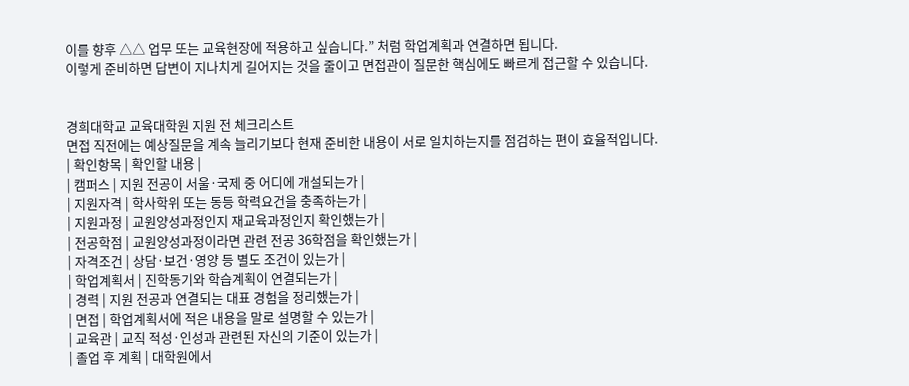이를 향후 △△ 업무 또는 교육현장에 적용하고 싶습니다.” 처럼 학업계획과 연결하면 됩니다.
이렇게 준비하면 답변이 지나치게 길어지는 것을 줄이고 면접관이 질문한 핵심에도 빠르게 접근할 수 있습니다.


경희대학교 교육대학원 지원 전 체크리스트
면접 직전에는 예상질문을 계속 늘리기보다 현재 준비한 내용이 서로 일치하는지를 점검하는 편이 효율적입니다.
| 확인항목 | 확인할 내용 |
| 캠퍼스 | 지원 전공이 서울·국제 중 어디에 개설되는가 |
| 지원자격 | 학사학위 또는 동등 학력요건을 충족하는가 |
| 지원과정 | 교원양성과정인지 재교육과정인지 확인했는가 |
| 전공학점 | 교원양성과정이라면 관련 전공 36학점을 확인했는가 |
| 자격조건 | 상담·보건·영양 등 별도 조건이 있는가 |
| 학업계획서 | 진학동기와 학습계획이 연결되는가 |
| 경력 | 지원 전공과 연결되는 대표 경험을 정리했는가 |
| 면접 | 학업계획서에 적은 내용을 말로 설명할 수 있는가 |
| 교육관 | 교직 적성·인성과 관련된 자신의 기준이 있는가 |
| 졸업 후 계획 | 대학원에서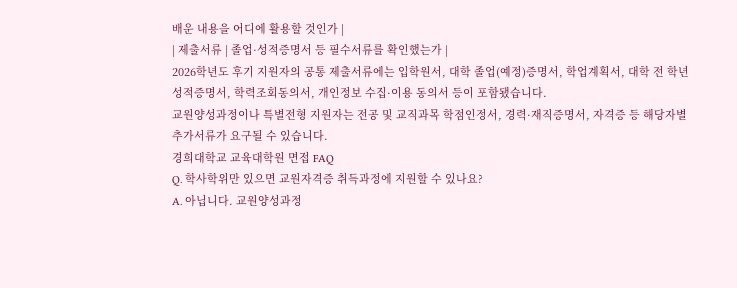배운 내용을 어디에 활용할 것인가 |
| 제출서류 | 졸업·성적증명서 등 필수서류를 확인했는가 |
2026학년도 후기 지원자의 공통 제출서류에는 입학원서, 대학 졸업(예정)증명서, 학업계획서, 대학 전 학년 성적증명서, 학력조회동의서, 개인정보 수집·이용 동의서 등이 포함됐습니다.
교원양성과정이나 특별전형 지원자는 전공 및 교직과목 학점인정서, 경력·재직증명서, 자격증 등 해당자별 추가서류가 요구될 수 있습니다.
경희대학교 교육대학원 면접 FAQ
Q. 학사학위만 있으면 교원자격증 취득과정에 지원할 수 있나요?
A. 아닙니다. 교원양성과정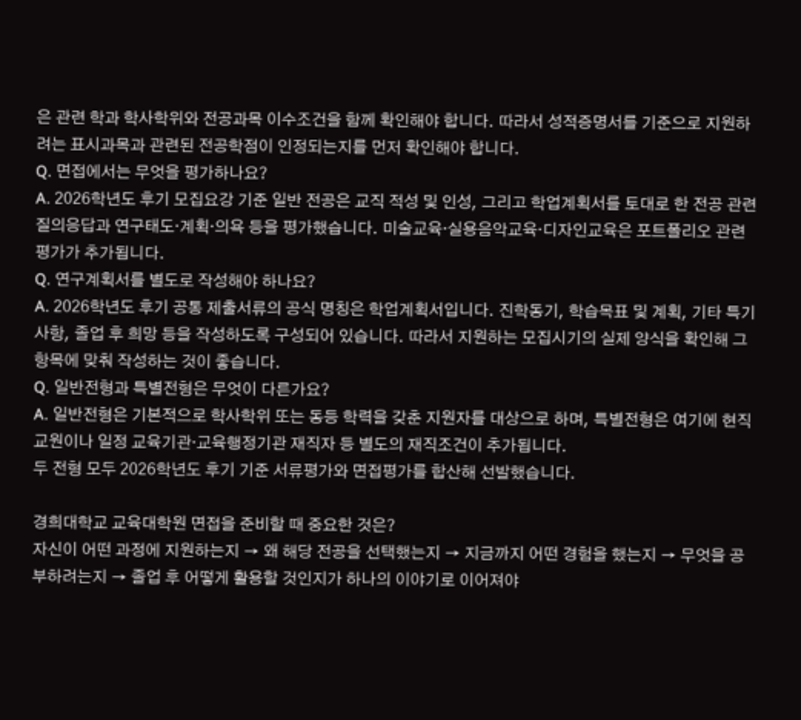은 관련 학과 학사학위와 전공과목 이수조건을 함께 확인해야 합니다. 따라서 성적증명서를 기준으로 지원하려는 표시과목과 관련된 전공학점이 인정되는지를 먼저 확인해야 합니다.
Q. 면접에서는 무엇을 평가하나요?
A. 2026학년도 후기 모집요강 기준 일반 전공은 교직 적성 및 인성, 그리고 학업계획서를 토대로 한 전공 관련 질의응답과 연구태도·계획·의욕 등을 평가했습니다. 미술교육·실용음악교육·디자인교육은 포트폴리오 관련 평가가 추가됩니다.
Q. 연구계획서를 별도로 작성해야 하나요?
A. 2026학년도 후기 공통 제출서류의 공식 명칭은 학업계획서입니다. 진학동기, 학습목표 및 계획, 기타 특기사항, 졸업 후 희망 등을 작성하도록 구성되어 있습니다. 따라서 지원하는 모집시기의 실제 양식을 확인해 그 항목에 맞춰 작성하는 것이 좋습니다.
Q. 일반전형과 특별전형은 무엇이 다른가요?
A. 일반전형은 기본적으로 학사학위 또는 동등 학력을 갖춘 지원자를 대상으로 하며, 특별전형은 여기에 현직 교원이나 일정 교육기관·교육행정기관 재직자 등 별도의 재직조건이 추가됩니다.
두 전형 모두 2026학년도 후기 기준 서류평가와 면접평가를 합산해 선발했습니다.

경희대학교 교육대학원 면접을 준비할 때 중요한 것은?
자신이 어떤 과정에 지원하는지 → 왜 해당 전공을 선택했는지 → 지금까지 어떤 경험을 했는지 → 무엇을 공부하려는지 → 졸업 후 어떻게 활용할 것인지가 하나의 이야기로 이어져야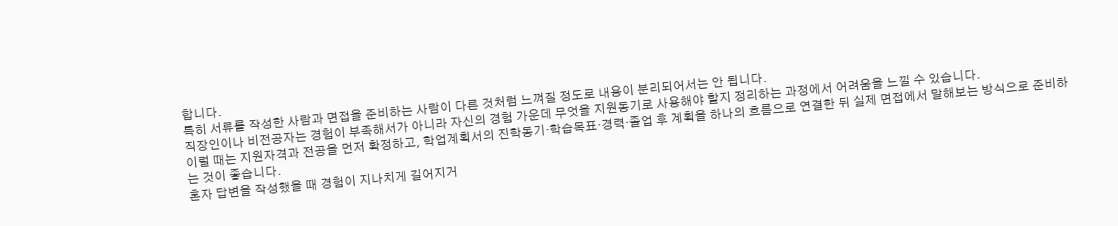합니다.
특히 서류를 작성한 사람과 면접을 준비하는 사람이 다른 것처럼 느껴질 정도로 내용이 분리되어서는 안 됩니다.
직장인이나 비전공자는 경험이 부족해서가 아니라 자신의 경험 가운데 무엇을 지원동기로 사용해야 할지 정리하는 과정에서 어려움을 느낄 수 있습니다.
이럴 때는 지원자격과 전공을 먼저 확정하고, 학업계획서의 진학동기·학습목표·경력·졸업 후 계획을 하나의 흐름으로 연결한 뒤 실제 면접에서 말해보는 방식으로 준비하는 것이 좋습니다.
혼자 답변을 작성했을 때 경험이 지나치게 길어지거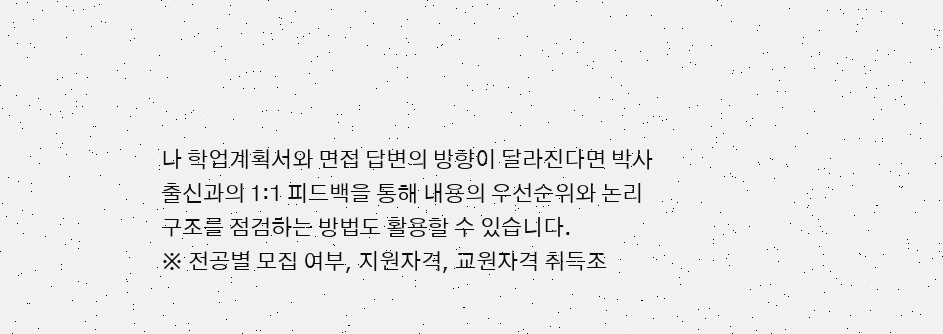나 학업계획서와 면접 답변의 방향이 달라진다면 박사 출신과의 1:1 피드백을 통해 내용의 우선순위와 논리구조를 점검하는 방법도 활용할 수 있습니다.
※ 전공별 모집 여부, 지원자격, 교원자격 취득조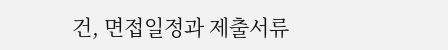건, 면접일정과 제출서류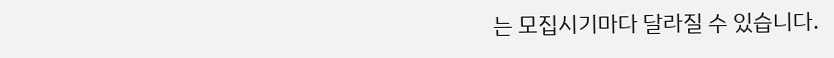는 모집시기마다 달라질 수 있습니다.